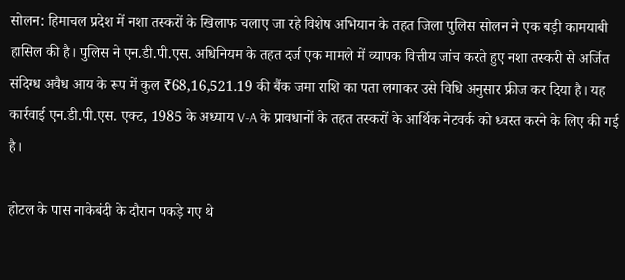सोलन: हिमाचल प्रदेश में नशा तस्करों के खिलाफ चलाए जा रहे विशेष अभियान के तहत जिला पुलिस सोलन ने एक बड़ी कामयाबी हासिल की है। पुलिस ने एन.डी.पी.एस. अधिनियम के तहत दर्ज एक मामले में व्यापक वित्तीय जांच करते हुए नशा तस्करी से अर्जित संदिग्ध अवैध आय के रूप में कुल ₹68,16,521.19 की बैंक जमा राशि का पता लगाकर उसे विधि अनुसार फ्रीज कर दिया है। यह कार्रवाई एन.डी.पी.एस. एक्ट, 1985 के अध्याय V-A के प्रावधानों के तहत तस्करों के आर्थिक नेटवर्क को ध्वस्त करने के लिए की गई है।

होटल के पास नाकेबंदी के दौरान पकड़े गए थे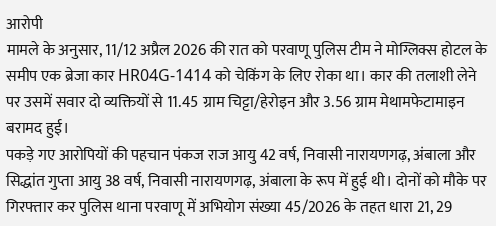आरोपी
मामले के अनुसार, 11/12 अप्रैल 2026 की रात को परवाणू पुलिस टीम ने मोग्लिक्स होटल के समीप एक ब्रेजा कार HR04G-1414 को चेकिंग के लिए रोका था। कार की तलाशी लेने पर उसमें सवार दो व्यक्तियों से 11.45 ग्राम चिट्टा/हेरोइन और 3.56 ग्राम मेथामफेटामाइन बरामद हुई।
पकड़े गए आरोपियों की पहचान पंकज राज आयु 42 वर्ष, निवासी नारायणगढ़, अंबाला और सिद्धांत गुप्ता आयु 38 वर्ष, निवासी नारायणगढ़, अंबाला के रूप में हुई थी। दोनों को मौके पर गिरफ्तार कर पुलिस थाना परवाणू में अभियोग संख्या 45/2026 के तहत धारा 21, 29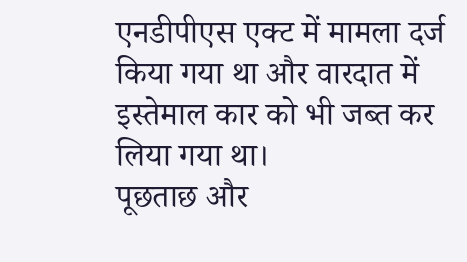एनडीपीएस एक्ट में मामला दर्ज किया गया था और वारदात में इस्तेमाल कार को भी जब्त कर लिया गया था।
पूछताछ और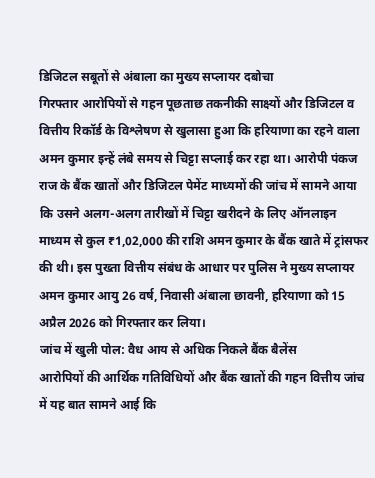डिजिटल सबूतों से अंबाला का मुख्य सप्लायर दबोचा
गिरफ्तार आरोपियों से गहन पूछताछ तकनीकी साक्ष्यों और डिजिटल व वित्तीय रिकॉर्ड के विश्लेषण से खुलासा हुआ कि हरियाणा का रहने वाला अमन कुमार इन्हें लंबे समय से चिट्टा सप्लाई कर रहा था। आरोपी पंकज राज के बैंक खातों और डिजिटल पेमेंट माध्यमों की जांच में सामने आया कि उसने अलग-अलग तारीखों में चिट्टा खरीदने के लिए ऑनलाइन माध्यम से कुल ₹1,02,000 की राशि अमन कुमार के बैंक खाते में ट्रांसफर की थी। इस पुख्ता वित्तीय संबंध के आधार पर पुलिस ने मुख्य सप्लायर अमन कुमार आयु 26 वर्ष, निवासी अंबाला छावनी, हरियाणा को 15 अप्रैल 2026 को गिरफ्तार कर लिया।
जांच में खुली पोल: वैध आय से अधिक निकले बैंक बैलेंस
आरोपियों की आर्थिक गतिविधियों और बैंक खातों की गहन वित्तीय जांच में यह बात सामने आई कि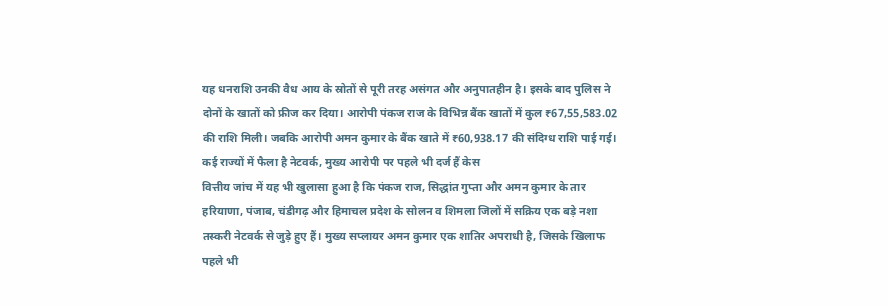यह धनराशि उनकी वैध आय के स्रोतों से पूरी तरह असंगत और अनुपातहीन है। इसके बाद पुलिस ने दोनों के खातों को फ्रीज कर दिया। आरोपी पंकज राज के विभिन्न बैंक खातों में कुल ₹67,55,583.02 की राशि मिली। जबकि आरोपी अमन कुमार के बैंक खाते में ₹60,938.17 की संदिग्ध राशि पाई गई।
कई राज्यों में फैला है नेटवर्क, मुख्य आरोपी पर पहले भी दर्ज हैं केस
वित्तीय जांच में यह भी खुलासा हुआ है कि पंकज राज, सिद्धांत गुप्ता और अमन कुमार के तार हरियाणा, पंजाब, चंडीगढ़ और हिमाचल प्रदेश के सोलन व शिमला जिलों में सक्रिय एक बड़े नशा तस्करी नेटवर्क से जुड़े हुए हैं। मुख्य सप्लायर अमन कुमार एक शातिर अपराधी है, जिसके खिलाफ पहले भी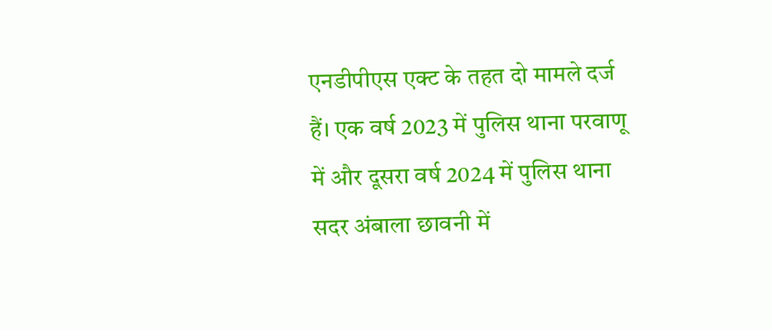एनडीपीएस एक्ट के तहत दो मामले दर्ज हैं। एक वर्ष 2023 में पुलिस थाना परवाणू में और दूसरा वर्ष 2024 में पुलिस थाना सदर अंबाला छावनी में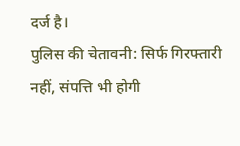दर्ज है।
पुलिस की चेतावनी: सिर्फ गिरफ्तारी नहीं, संपत्ति भी होगी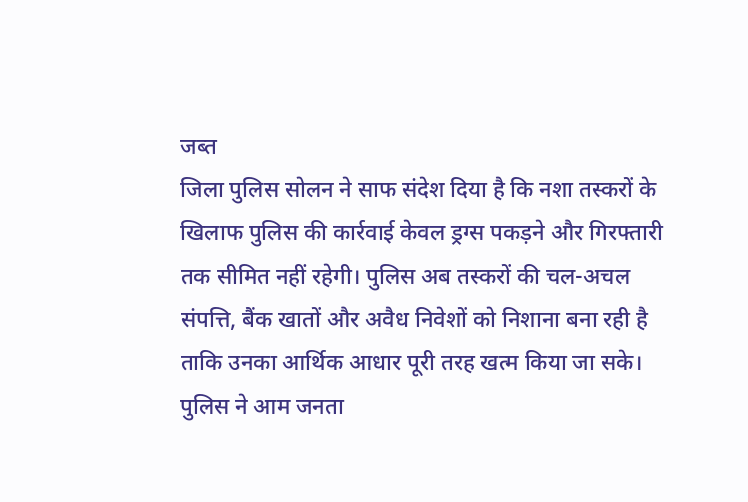जब्त
जिला पुलिस सोलन ने साफ संदेश दिया है कि नशा तस्करों के खिलाफ पुलिस की कार्रवाई केवल ड्रग्स पकड़ने और गिरफ्तारी तक सीमित नहीं रहेगी। पुलिस अब तस्करों की चल-अचल संपत्ति, बैंक खातों और अवैध निवेशों को निशाना बना रही है ताकि उनका आर्थिक आधार पूरी तरह खत्म किया जा सके।
पुलिस ने आम जनता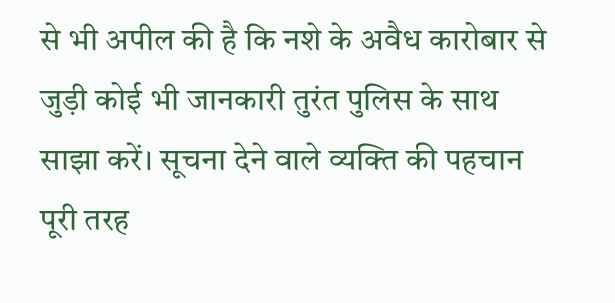से भी अपील की है कि नशे के अवैध कारोबार से जुड़ी कोई भी जानकारी तुरंत पुलिस के साथ साझा करें। सूचना देने वाले व्यक्ति की पहचान पूरी तरह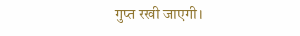गुप्त रखी जाएगी।